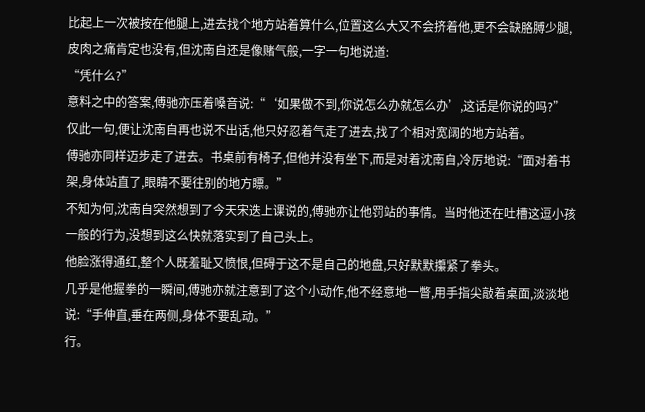比起上一次被按在他腿上,进去找个地方站着算什么,位置这么大又不会挤着他,更不会缺胳膊少腿,皮肉之痛肯定也没有,但沈南自还是像赌气般,一字一句地说道:
“凭什么?”
意料之中的答案,傅驰亦压着嗓音说:“‘如果做不到,你说怎么办就怎么办’,这话是你说的吗?”
仅此一句,便让沈南自再也说不出话,他只好忍着气走了进去,找了个相对宽阔的地方站着。
傅驰亦同样迈步走了进去。书桌前有椅子,但他并没有坐下,而是对着沈南自,冷厉地说:“面对着书架,身体站直了,眼睛不要往别的地方瞟。”
不知为何,沈南自突然想到了今天宋迭上课说的,傅驰亦让他罚站的事情。当时他还在吐槽这逗小孩一般的行为,没想到这么快就落实到了自己头上。
他脸涨得通红,整个人既羞耻又愤恨,但碍于这不是自己的地盘,只好默默攥紧了拳头。
几乎是他握拳的一瞬间,傅驰亦就注意到了这个小动作,他不经意地一瞥,用手指尖敲着桌面,淡淡地说:“手伸直,垂在两侧,身体不要乱动。”
行。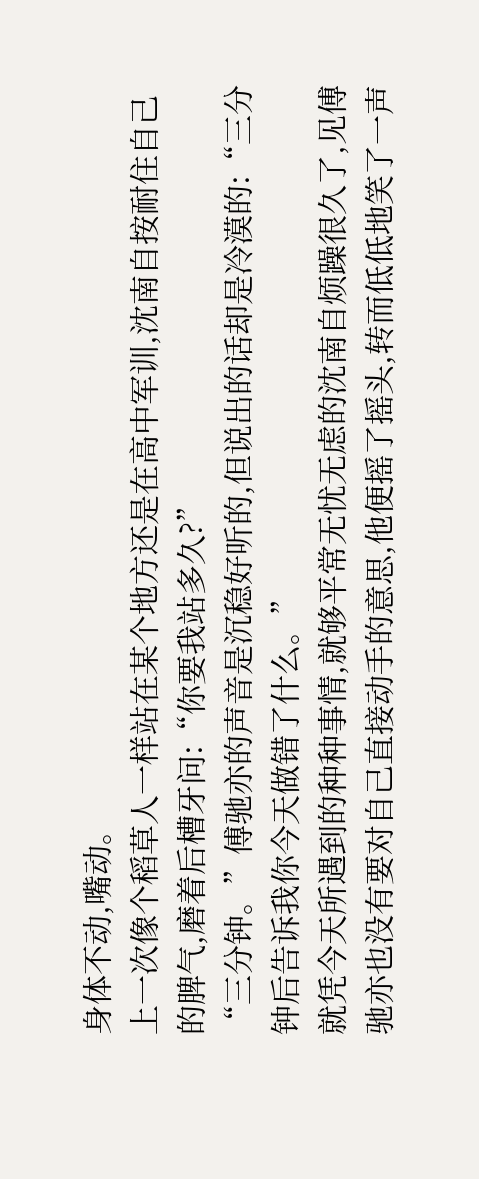身体不动,嘴动。
上一次像个稻草人一样站在某个地方还是在高中军训,沈南自按耐住自己的脾气,磨着后槽牙问:“你要我站多久?”
“三分钟。”傅驰亦的声音是沉稳好听的,但说出的话却是冷漠的:“三分钟后告诉我你今天做错了什么。”
就凭今天所遇到的种种事情,就够平常无忧无虑的沈南自烦躁很久了,见傅驰亦也没有要对自己直接动手的意思,他便摇了摇头,转而低低地笑了一声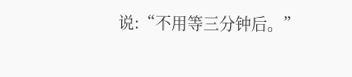说:“不用等三分钟后。”